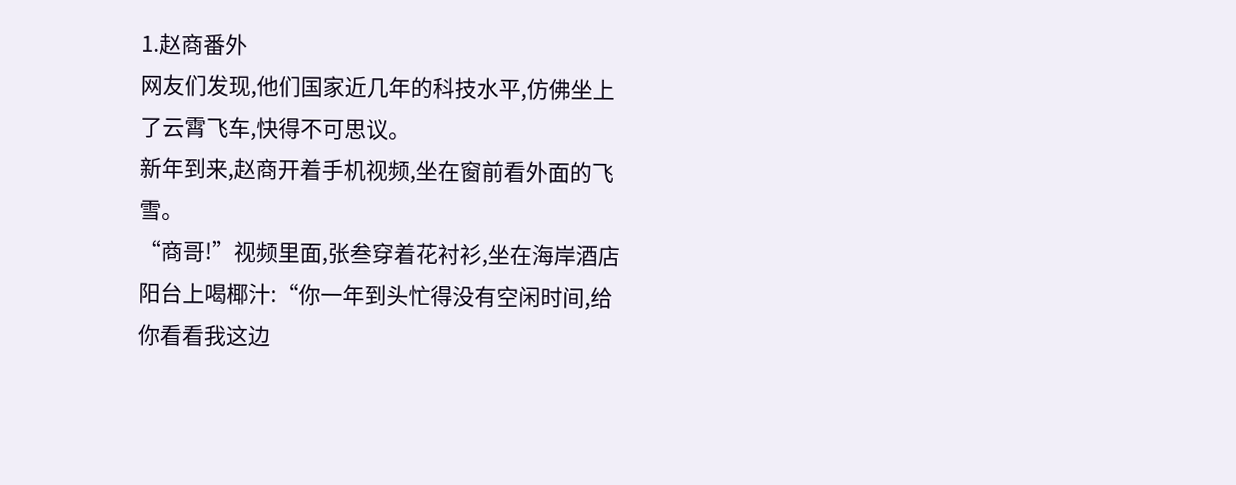1.赵商番外
网友们发现,他们国家近几年的科技水平,仿佛坐上了云霄飞车,快得不可思议。
新年到来,赵商开着手机视频,坐在窗前看外面的飞雪。
“商哥!”视频里面,张叁穿着花衬衫,坐在海岸酒店阳台上喝椰汁:“你一年到头忙得没有空闲时间,给你看看我这边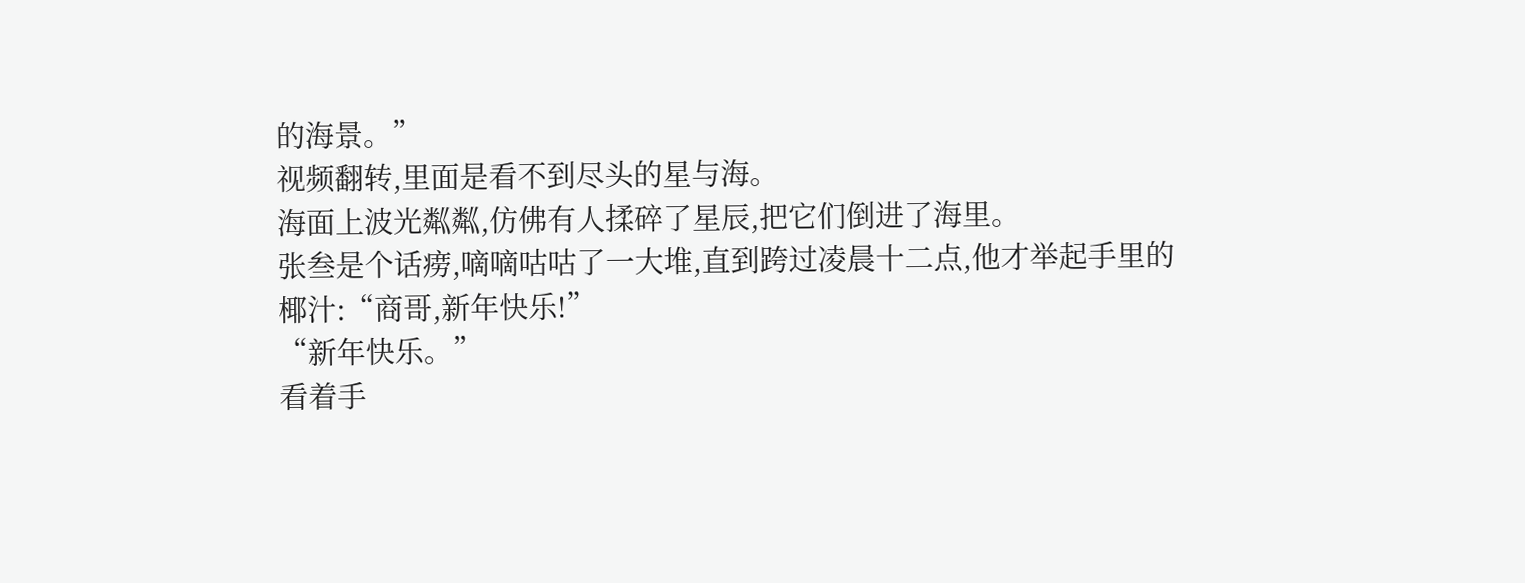的海景。”
视频翻转,里面是看不到尽头的星与海。
海面上波光粼粼,仿佛有人揉碎了星辰,把它们倒进了海里。
张叁是个话痨,嘀嘀咕咕了一大堆,直到跨过凌晨十二点,他才举起手里的椰汁:“商哥,新年快乐!”
“新年快乐。”
看着手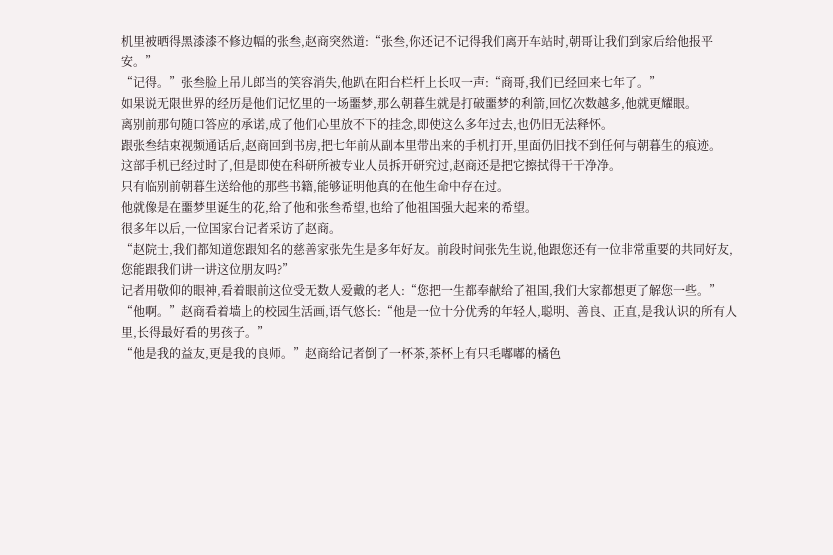机里被晒得黑漆漆不修边幅的张叁,赵商突然道:“张叁,你还记不记得我们离开车站时,朝哥让我们到家后给他报平安。”
“记得。”张叁脸上吊儿郎当的笑容消失,他趴在阳台栏杆上长叹一声:“商哥,我们已经回来七年了。”
如果说无限世界的经历是他们记忆里的一场噩梦,那么朝暮生就是打破噩梦的利箭,回忆次数越多,他就更耀眼。
离别前那句随口答应的承诺,成了他们心里放不下的挂念,即使这么多年过去,也仍旧无法释怀。
跟张叁结束视频通话后,赵商回到书房,把七年前从副本里带出来的手机打开,里面仍旧找不到任何与朝暮生的痕迹。
这部手机已经过时了,但是即使在科研所被专业人员拆开研究过,赵商还是把它擦拭得干干净净。
只有临别前朝暮生送给他的那些书籍,能够证明他真的在他生命中存在过。
他就像是在噩梦里诞生的花,给了他和张叁希望,也给了他祖国强大起来的希望。
很多年以后,一位国家台记者采访了赵商。
“赵院士,我们都知道您跟知名的慈善家张先生是多年好友。前段时间张先生说,他跟您还有一位非常重要的共同好友,您能跟我们讲一讲这位朋友吗?”
记者用敬仰的眼神,看着眼前这位受无数人爱戴的老人:“您把一生都奉献给了祖国,我们大家都想更了解您一些。”
“他啊。”赵商看着墙上的校园生活画,语气悠长:“他是一位十分优秀的年轻人,聪明、善良、正直,是我认识的所有人里,长得最好看的男孩子。”
“他是我的益友,更是我的良师。”赵商给记者倒了一杯茶,茶杯上有只毛嘟嘟的橘色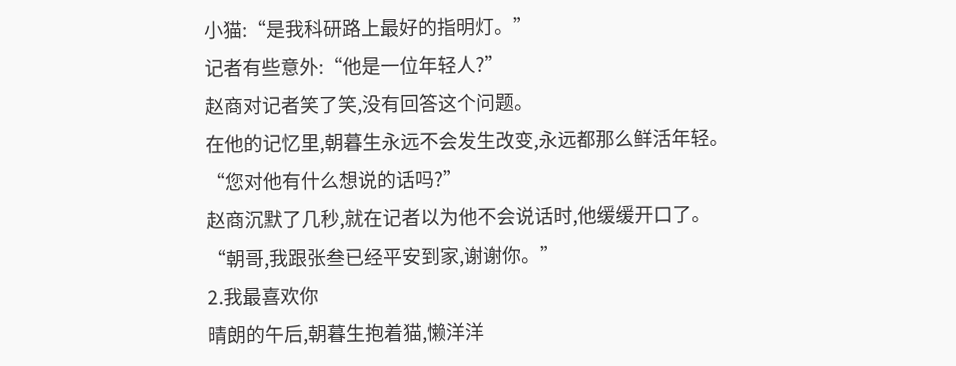小猫:“是我科研路上最好的指明灯。”
记者有些意外:“他是一位年轻人?”
赵商对记者笑了笑,没有回答这个问题。
在他的记忆里,朝暮生永远不会发生改变,永远都那么鲜活年轻。
“您对他有什么想说的话吗?”
赵商沉默了几秒,就在记者以为他不会说话时,他缓缓开口了。
“朝哥,我跟张叁已经平安到家,谢谢你。”
2.我最喜欢你
晴朗的午后,朝暮生抱着猫,懒洋洋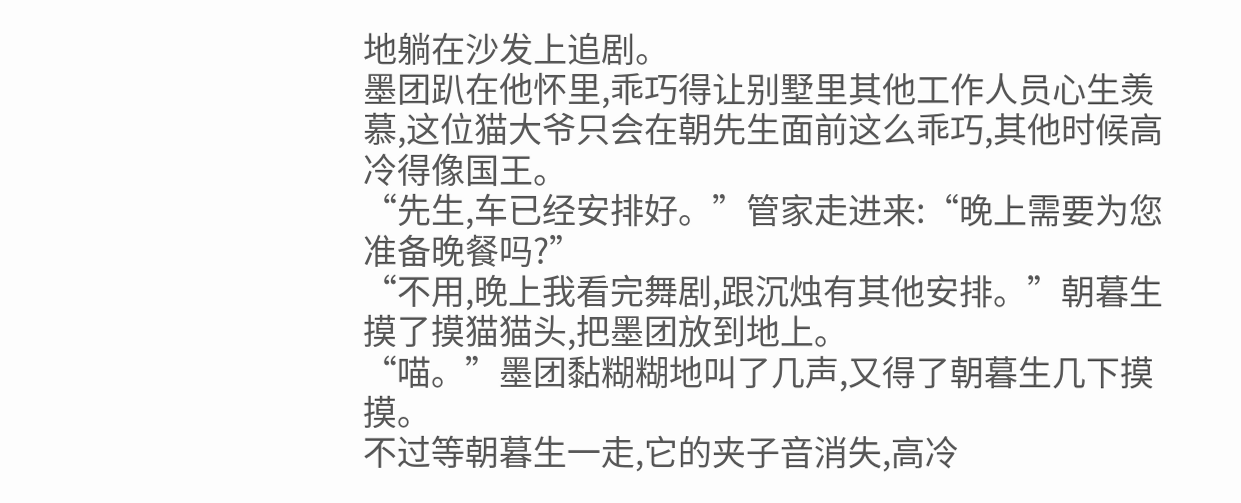地躺在沙发上追剧。
墨团趴在他怀里,乖巧得让别墅里其他工作人员心生羡慕,这位猫大爷只会在朝先生面前这么乖巧,其他时候高冷得像国王。
“先生,车已经安排好。”管家走进来:“晚上需要为您准备晚餐吗?”
“不用,晚上我看完舞剧,跟沉烛有其他安排。”朝暮生摸了摸猫猫头,把墨团放到地上。
“喵。”墨团黏糊糊地叫了几声,又得了朝暮生几下摸摸。
不过等朝暮生一走,它的夹子音消失,高冷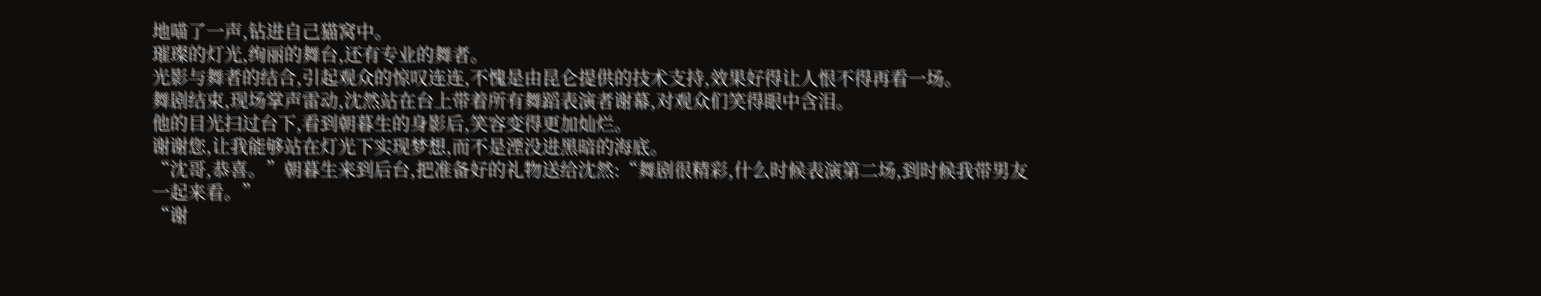地喵了一声,钻进自己猫窝中。
璀璨的灯光,绚丽的舞台,还有专业的舞者。
光影与舞者的结合,引起观众的惊叹连连,不愧是由昆仑提供的技术支持,效果好得让人恨不得再看一场。
舞剧结束,现场掌声雷动,沈然站在台上带着所有舞蹈表演者谢幕,对观众们笑得眼中含泪。
他的目光扫过台下,看到朝暮生的身影后,笑容变得更加灿烂。
谢谢您,让我能够站在灯光下实现梦想,而不是湮没进黑暗的海底。
“沈哥,恭喜。”朝暮生来到后台,把准备好的礼物送给沈然:“舞剧很精彩,什么时候表演第二场,到时候我带男友一起来看。”
“谢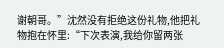谢朝哥。”沈然没有拒绝这份礼物,他把礼物抱在怀里:“下次表演,我给你留两张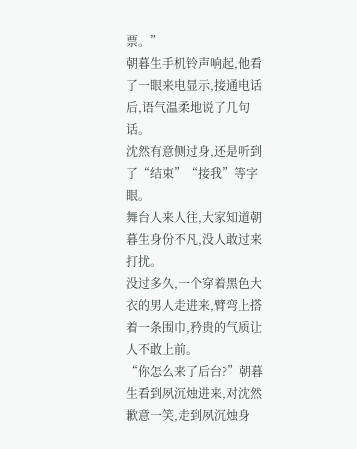票。”
朝暮生手机铃声响起,他看了一眼来电显示,接通电话后,语气温柔地说了几句话。
沈然有意侧过身,还是听到了“结束”“接我”等字眼。
舞台人来人往,大家知道朝暮生身份不凡,没人敢过来打扰。
没过多久,一个穿着黑色大衣的男人走进来,臂弯上搭着一条围巾,矜贵的气质让人不敢上前。
“你怎么来了后台?”朝暮生看到夙沉烛进来,对沈然歉意一笑,走到夙沉烛身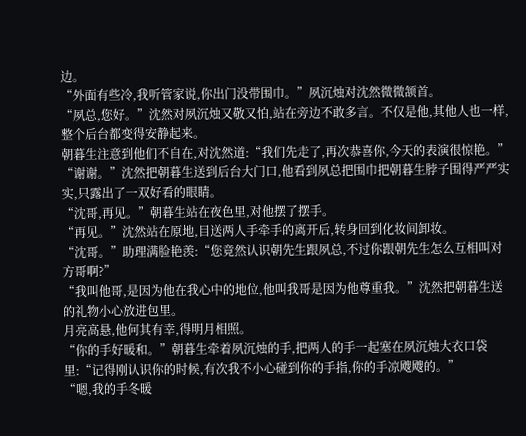边。
“外面有些冷,我听管家说,你出门没带围巾。”夙沉烛对沈然微微颔首。
“夙总,您好。”沈然对夙沉烛又敬又怕,站在旁边不敢多言。不仅是他,其他人也一样,整个后台都变得安静起来。
朝暮生注意到他们不自在,对沈然道:“我们先走了,再次恭喜你,今天的表演很惊艳。”
“谢谢。”沈然把朝暮生送到后台大门口,他看到夙总把围巾把朝暮生脖子围得严严实实,只露出了一双好看的眼睛。
“沈哥,再见。”朝暮生站在夜色里,对他摆了摆手。
“再见。”沈然站在原地,目送两人手牵手的离开后,转身回到化妆间卸妆。
“沈哥。”助理满脸艳羡:“您竟然认识朝先生跟夙总,不过你跟朝先生怎么互相叫对方哥啊?”
“我叫他哥,是因为他在我心中的地位,他叫我哥是因为他尊重我。”沈然把朝暮生送的礼物小心放进包里。
月亮高悬,他何其有幸,得明月相照。
“你的手好暖和。”朝暮生牵着夙沉烛的手,把两人的手一起塞在夙沉烛大衣口袋里:“记得刚认识你的时候,有次我不小心碰到你的手指,你的手凉飕飕的。”
“嗯,我的手冬暖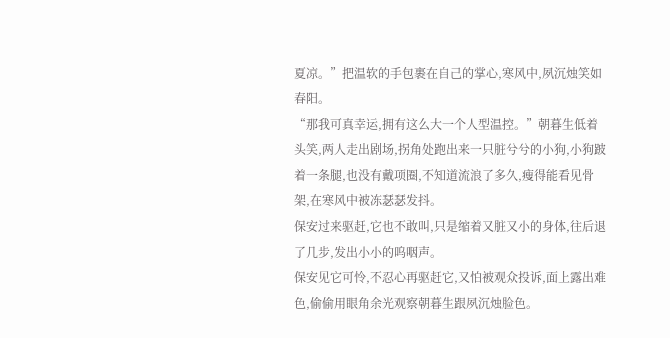夏凉。”把温软的手包裹在自己的掌心,寒风中,夙沉烛笑如春阳。
“那我可真幸运,拥有这么大一个人型温控。”朝暮生低着头笑,两人走出剧场,拐角处跑出来一只脏兮兮的小狗,小狗跛着一条腿,也没有戴项圈,不知道流浪了多久,瘦得能看见骨架,在寒风中被冻瑟瑟发抖。
保安过来驱赶,它也不敢叫,只是缩着又脏又小的身体,往后退了几步,发出小小的呜咽声。
保安见它可怜,不忍心再驱赶它,又怕被观众投诉,面上露出难色,偷偷用眼角余光观察朝暮生跟夙沉烛脸色。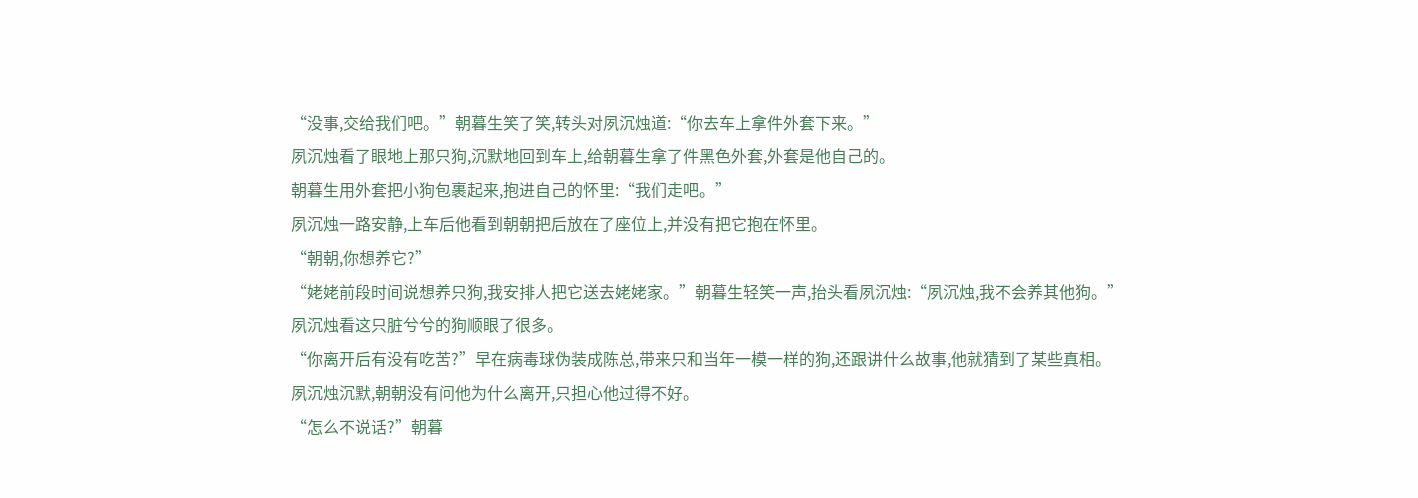“没事,交给我们吧。”朝暮生笑了笑,转头对夙沉烛道:“你去车上拿件外套下来。”
夙沉烛看了眼地上那只狗,沉默地回到车上,给朝暮生拿了件黑色外套,外套是他自己的。
朝暮生用外套把小狗包裹起来,抱进自己的怀里:“我们走吧。”
夙沉烛一路安静,上车后他看到朝朝把后放在了座位上,并没有把它抱在怀里。
“朝朝,你想养它?”
“姥姥前段时间说想养只狗,我安排人把它送去姥姥家。”朝暮生轻笑一声,抬头看夙沉烛:“夙沉烛,我不会养其他狗。”
夙沉烛看这只脏兮兮的狗顺眼了很多。
“你离开后有没有吃苦?”早在病毒球伪装成陈总,带来只和当年一模一样的狗,还跟讲什么故事,他就猜到了某些真相。
夙沉烛沉默,朝朝没有问他为什么离开,只担心他过得不好。
“怎么不说话?”朝暮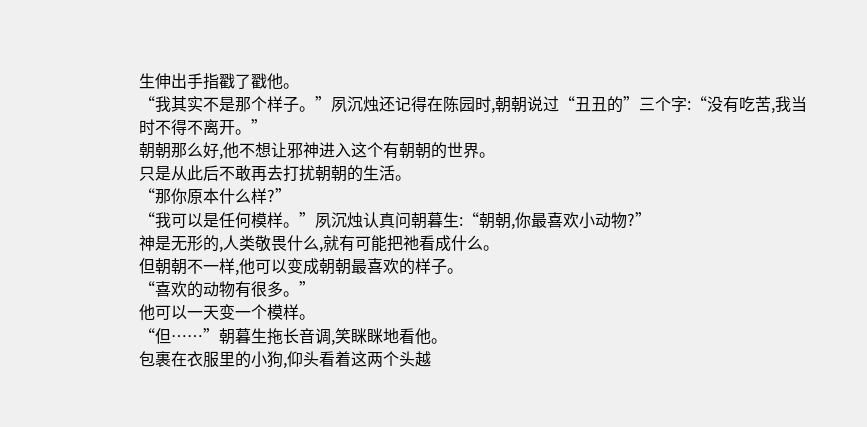生伸出手指戳了戳他。
“我其实不是那个样子。”夙沉烛还记得在陈园时,朝朝说过“丑丑的”三个字:“没有吃苦,我当时不得不离开。”
朝朝那么好,他不想让邪神进入这个有朝朝的世界。
只是从此后不敢再去打扰朝朝的生活。
“那你原本什么样?”
“我可以是任何模样。”夙沉烛认真问朝暮生:“朝朝,你最喜欢小动物?”
神是无形的,人类敬畏什么,就有可能把祂看成什么。
但朝朝不一样,他可以变成朝朝最喜欢的样子。
“喜欢的动物有很多。”
他可以一天变一个模样。
“但……”朝暮生拖长音调,笑眯眯地看他。
包裹在衣服里的小狗,仰头看着这两个头越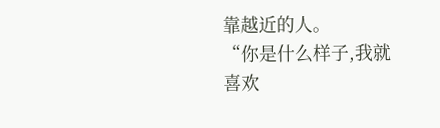靠越近的人。
“你是什么样子,我就喜欢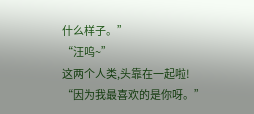什么样子。”
“汪呜~”
这两个人类,头靠在一起啦!
“因为我最喜欢的是你呀。”